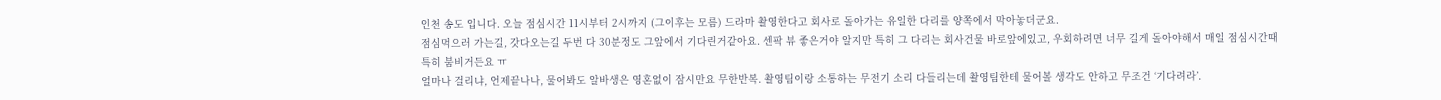인천 송도 입니다. 오늘 점심시간 11시부터 2시까지 (그이후는 모름) 드라마 촬영한다고 회사로 돌아가는 유일한 다리를 양쪽에서 막아놓더군요.
점심먹으러 가는길, 갓다오는길 두번 다 30분정도 그앞에서 기다린거같아요. 센팍 뷰 좋은거야 알지만 특히 그 다리는 회사건물 바로앞에있고, 우회하려면 너무 길게 돌아야해서 매일 점심시간때 특히 붐비거든요 ㅠ
얼마나 걸리냐, 언제끝나나, 물어봐도 알바생은 영혼없이 잠시만요 무한반복. 촬영팀이랑 소통하는 무전기 소리 다들리는데 촬영팀한테 물어볼 생각도 안하고 무조건 ‘기다려라’.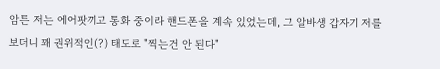암튼 저는 에어팟끼고 통화 중이라 핸드폰을 계속 있었는데, 그 알바생 갑자기 저를 보더니 꽤 권위적인(?) 태도로 "찍는건 안 된다"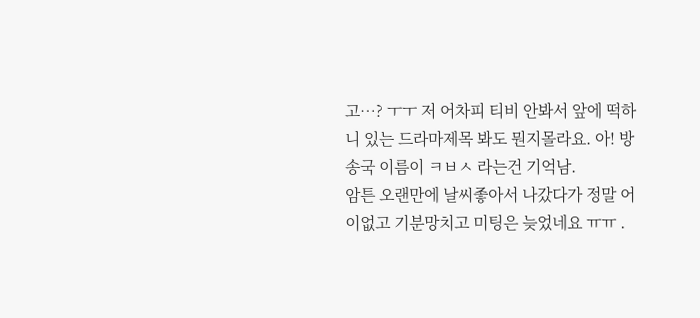고…? ㅜㅜ 저 어차피 티비 안봐서 앞에 떡하니 있는 드라마제목 봐도 뭔지몰라요. 아! 방송국 이름이 ㅋㅂㅅ 라는건 기억남.
암튼 오랜만에 날씨좋아서 나갔다가 정말 어이없고 기분망치고 미팅은 늦었네요 ㅠㅠ .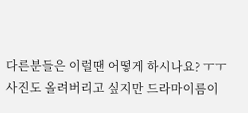다른분들은 이럴땐 어떻게 하시나요? ㅜㅜ
사진도 올려버리고 싶지만 드라마이름이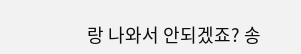랑 나와서 안되겠죠? 송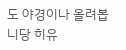도 야경이나 올려봅니당 히유